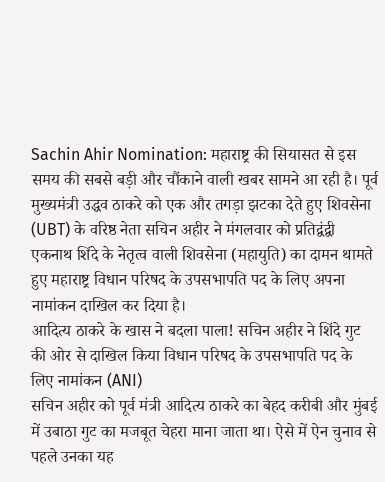Sachin Ahir Nomination: महाराष्ट्र की सियासत से इस समय की सबसे बड़ी और चौंकाने वाली खबर सामने आ रही है। पूर्व मुख्यमंत्री उद्धव ठाकरे को एक और तगड़ा झटका देते हुए शिवसेना (UBT) के वरिष्ठ नेता सचिन अहीर ने मंगलवार को प्रतिद्वंद्वी एकनाथ शिंदे के नेतृत्व वाली शिवसेना (महायुति) का दामन थामते हुए महाराष्ट्र विधान परिषद के उपसभापति पद के लिए अपना नामांकन दाखिल कर दिया है।
आदित्य ठाकरे के खास ने बदला पाला! सचिन अहीर ने शिंदे गुट की ओर से दाखिल किया विधान परिषद के उपसभापति पद के लिए नामांकन (ANI)
सचिन अहीर को पूर्व मंत्री आदित्य ठाकरे का बेहद करीबी और मुंबई में उबाठा गुट का मजबूत चेहरा माना जाता था। ऐसे में ऐन चुनाव से पहले उनका यह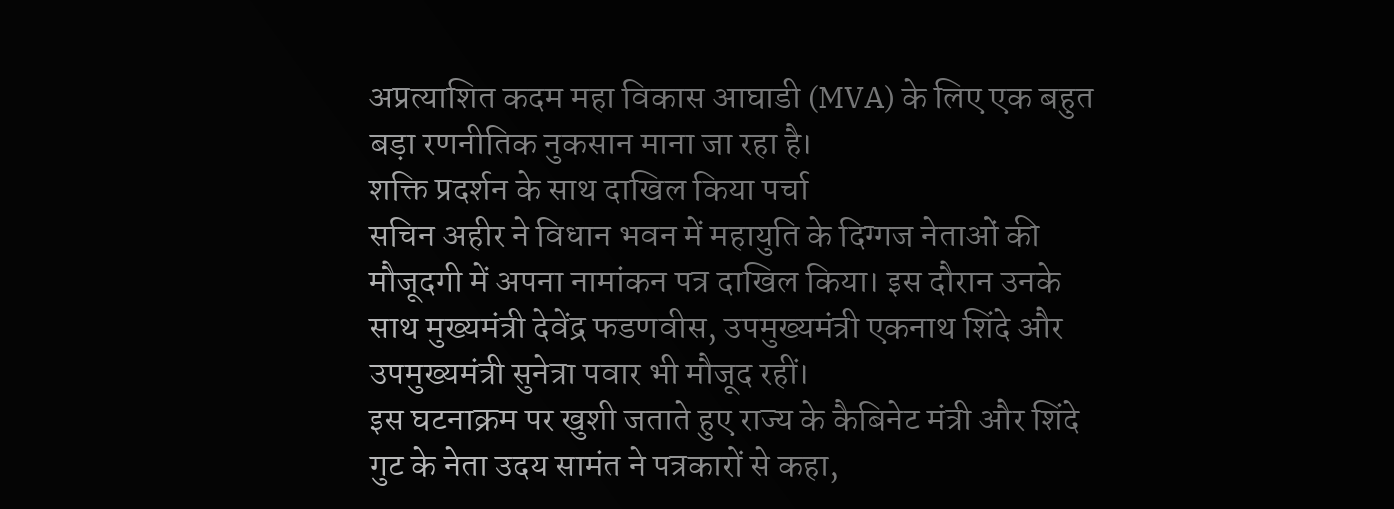अप्रत्याशित कदम महा विकास आघाडी (MVA) के लिए एक बहुत बड़ा रणनीतिक नुकसान माना जा रहा है।
शक्ति प्रदर्शन के साथ दाखिल किया पर्चा
सचिन अहीर ने विधान भवन में महायुति के दिग्गज नेताओं की मौजूदगी में अपना नामांकन पत्र दाखिल किया। इस दौरान उनके साथ मुख्यमंत्री देवेंद्र फडणवीस, उपमुख्यमंत्री एकनाथ शिंदे और उपमुख्यमंत्री सुनेत्रा पवार भी मौजूद रहीं।
इस घटनाक्रम पर खुशी जताते हुए राज्य के कैबिनेट मंत्री और शिंदे गुट के नेता उदय सामंत ने पत्रकारों से कहा,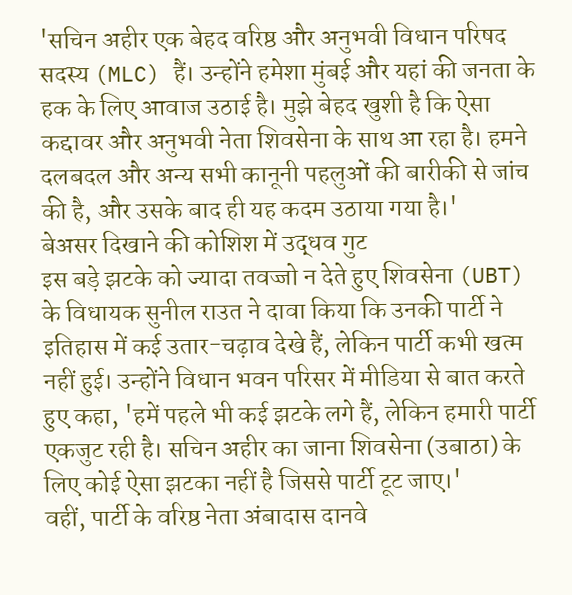'सचिन अहीर एक बेहद वरिष्ठ और अनुभवी विधान परिषद सदस्य (MLC) हैं। उन्होंने हमेशा मुंबई और यहां की जनता के हक के लिए आवाज उठाई है। मुझे बेहद खुशी है कि ऐसा कद्दावर और अनुभवी नेता शिवसेना के साथ आ रहा है। हमने दलबदल और अन्य सभी कानूनी पहलुओं की बारीकी से जांच की है, और उसके बाद ही यह कदम उठाया गया है।'
बेअसर दिखाने की कोशिश में उद्धव गुट
इस बड़े झटके को ज्यादा तवज्जो न देते हुए शिवसेना (UBT) के विधायक सुनील राउत ने दावा किया कि उनकी पार्टी ने इतिहास में कई उतार-चढ़ाव देखे हैं, लेकिन पार्टी कभी खत्म नहीं हुई। उन्होंने विधान भवन परिसर में मीडिया से बात करते हुए कहा, 'हमें पहले भी कई झटके लगे हैं, लेकिन हमारी पार्टी एकजुट रही है। सचिन अहीर का जाना शिवसेना (उबाठा) के लिए कोई ऐसा झटका नहीं है जिससे पार्टी टूट जाए।'
वहीं, पार्टी के वरिष्ठ नेता अंबादास दानवे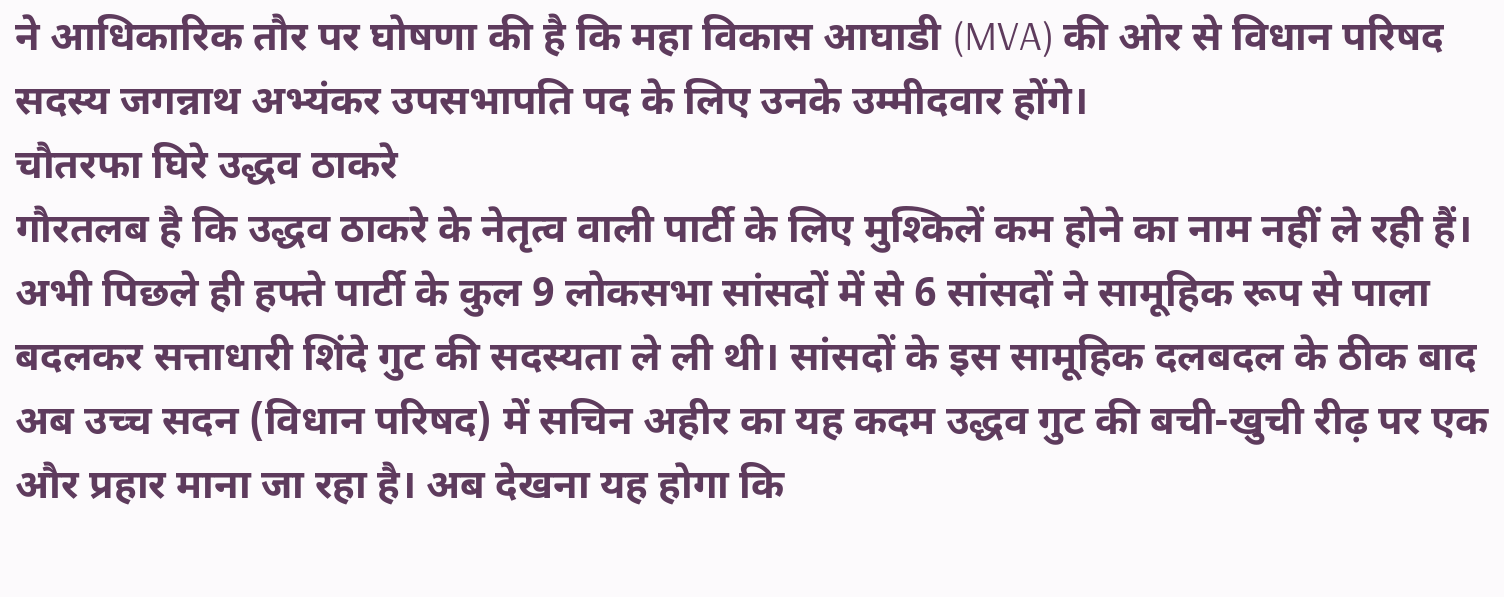ने आधिकारिक तौर पर घोषणा की है कि महा विकास आघाडी (MVA) की ओर से विधान परिषद सदस्य जगन्नाथ अभ्यंकर उपसभापति पद के लिए उनके उम्मीदवार होंगे।
चौतरफा घिरे उद्धव ठाकरे
गौरतलब है कि उद्धव ठाकरे के नेतृत्व वाली पार्टी के लिए मुश्किलें कम होने का नाम नहीं ले रही हैं। अभी पिछले ही हफ्ते पार्टी के कुल 9 लोकसभा सांसदों में से 6 सांसदों ने सामूहिक रूप से पाला बदलकर सत्ताधारी शिंदे गुट की सदस्यता ले ली थी। सांसदों के इस सामूहिक दलबदल के ठीक बाद अब उच्च सदन (विधान परिषद) में सचिन अहीर का यह कदम उद्धव गुट की बची-खुची रीढ़ पर एक और प्रहार माना जा रहा है। अब देखना यह होगा कि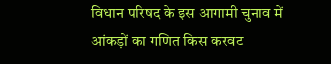विधान परिषद के इस आगामी चुनाव में आंकड़ों का गणित किस करवट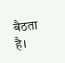बैठता है।